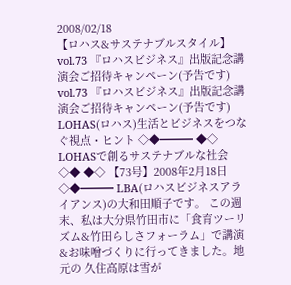2008/02/18
【ロハス&サステナブルスタイル】vol.73 『ロハスビジネス』出版記念講演会ご招待キャンペーン(予告です)
vol.73 『ロハスビジネス』出版記念講演会ご招待キャンペーン(予告です) LOHAS(ロハス)生活とビジネスをつなぐ視点・ヒント ◇◆━━━ ◆◇ LOHASで創るサステナブルな社会 ◇◆ ◆◇ 【73号】2008年2月18日 ◇◆━━━ LBA(ロハスビジネスアライアンス)の大和田順子です。 この週末、私は大分県竹田市に「食育ツーリズム&竹田らしさフォーラム」で講演 &お味噌づくりに行ってきました。地元の 久住高原は雪が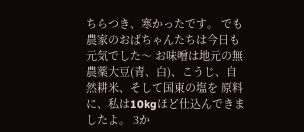ちらつき、寒かったです。 でも農家のおばちゃんたちは今日も元気でした〜 お味噌は地元の無農薬大豆(青、白)、こうじ、自然耕米、そして国東の塩を 原料に、私は10kgほど仕込んできましたよ。 3か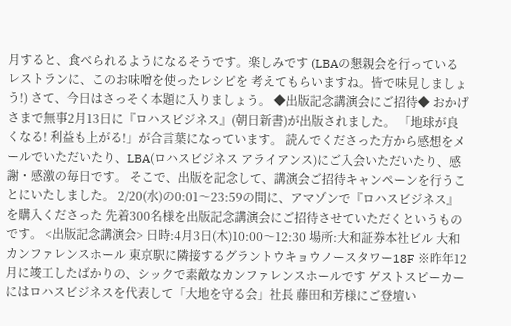月すると、食べられるようになるそうです。楽しみです (LBAの懇親会を行っているレストランに、このお味噌を使ったレシピを 考えてもらいますね。皆で味見しましょう!) さて、今日はさっそく本題に入りましょう。 ◆出版記念講演会にご招待◆ おかげさまで無事2月13日に『ロハスビジネス』(朝日新書)が出版されました。 「地球が良くなる! 利益も上がる!」が合言葉になっています。 読んでくださった方から感想をメールでいただいたり、LBA(ロハスビジネス アライアンス)にご入会いただいたり、感謝・感激の毎日です。 そこで、出版を記念して、講演会ご招待キャンペーンを行うことにいたしました。 2/20(水)の0:01〜23:59の間に、アマゾンで『ロハスビジネス』を購入くださった 先着300名様を出版記念講演会にご招待させていただくというものです。 <出版記念講演会> 日時:4月3日(木)10:00〜12:30 場所:大和証券本社ビル 大和カンファレンスホール 東京駅に隣接するグラントウキョウノースタワー18F ※昨年12月に竣工したばかりの、シックで素敵なカンファレンスホールです ゲストスピーカーにはロハスビジネスを代表して「大地を守る会」社長 藤田和芳様にご登壇い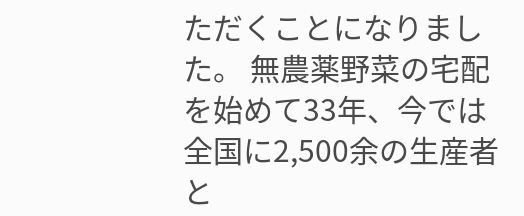ただくことになりました。 無農薬野菜の宅配を始めて33年、今では全国に2,500余の生産者と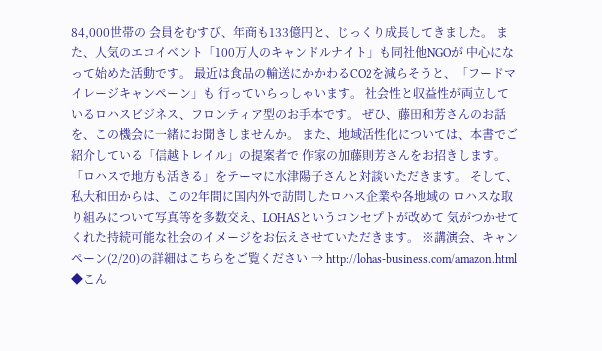84,000世帯の 会員をむすび、年商も133億円と、じっくり成長してきました。 また、人気のエコイベント「100万人のキャンドルナイト」も同社他NGOが 中心になって始めた活動です。 最近は食品の輸送にかかわるCO2を減らそうと、「フードマイレージキャンペーン」も 行っていらっしゃいます。 社会性と収益性が両立しているロハスビジネス、フロンティア型のお手本です。 ぜひ、藤田和芳さんのお話を、この機会に一緒にお聞きしませんか。 また、地域活性化については、本書でご紹介している「信越トレイル」の提案者で 作家の加藤則芳さんをお招きします。 「ロハスで地方も活きる」をテーマに水津陽子さんと対談いただきます。 そして、私大和田からは、この2年間に国内外で訪問したロハス企業や各地域の ロハスな取り組みについて写真等を多数交え、LOHASというコンセプトが改めて 気がつかせてくれた持続可能な社会のイメージをお伝えさせていただきます。 ※講演会、キャンペーン(2/20)の詳細はこちらをご覧ください → http://lohas-business.com/amazon.html ◆こん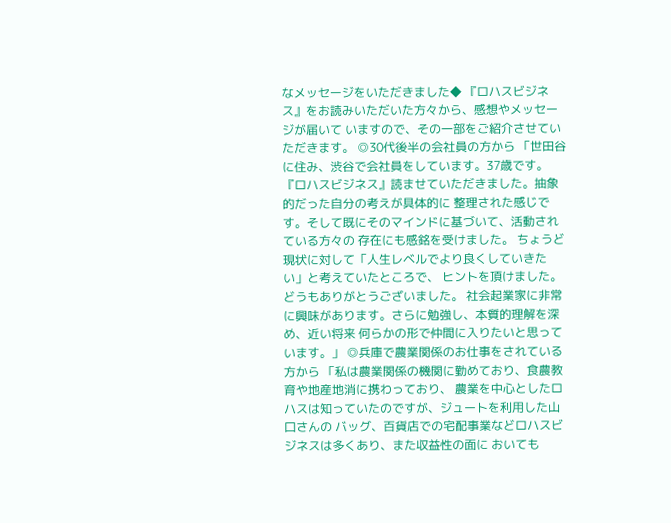なメッセージをいただきました◆ 『ロハスビジネス』をお読みいただいた方々から、感想やメッセージが届いて いますので、その一部をご紹介させていただきます。 ◎30代後半の会社員の方から 「世田谷に住み、渋谷で会社員をしています。37歳です。 『ロハスビジネス』読ませていただきました。抽象的だった自分の考えが具体的に 整理された感じです。そして既にそのマインドに基づいて、活動されている方々の 存在にも感銘を受けました。 ちょうど現状に対して「人生レベルでより良くしていきたい」と考えていたところで、 ヒントを頂けました。どうもありがとうございました。 社会起業家に非常に興味があります。さらに勉強し、本質的理解を深め、近い将来 何らかの形で仲間に入りたいと思っています。」 ◎兵庫で農業関係のお仕事をされている方から 「私は農業関係の機関に勤めており、食農教育や地産地消に携わっており、 農業を中心としたロハスは知っていたのですが、ジュートを利用した山口さんの バッグ、百貨店での宅配事業などロハスビジネスは多くあり、また収益性の面に おいても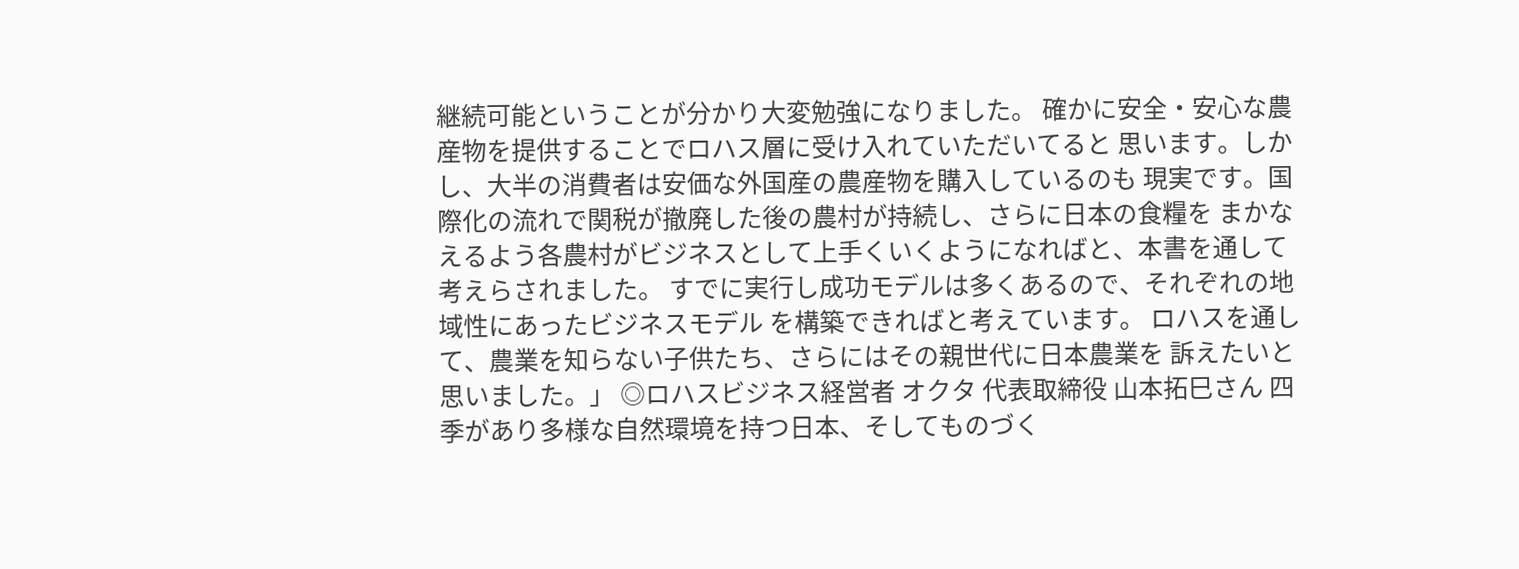継続可能ということが分かり大変勉強になりました。 確かに安全・安心な農産物を提供することでロハス層に受け入れていただいてると 思います。しかし、大半の消費者は安価な外国産の農産物を購入しているのも 現実です。国際化の流れで関税が撤廃した後の農村が持続し、さらに日本の食糧を まかなえるよう各農村がビジネスとして上手くいくようになればと、本書を通して 考えらされました。 すでに実行し成功モデルは多くあるので、それぞれの地域性にあったビジネスモデル を構築できればと考えています。 ロハスを通して、農業を知らない子供たち、さらにはその親世代に日本農業を 訴えたいと思いました。」 ◎ロハスビジネス経営者 オクタ 代表取締役 山本拓巳さん 四季があり多様な自然環境を持つ日本、そしてものづく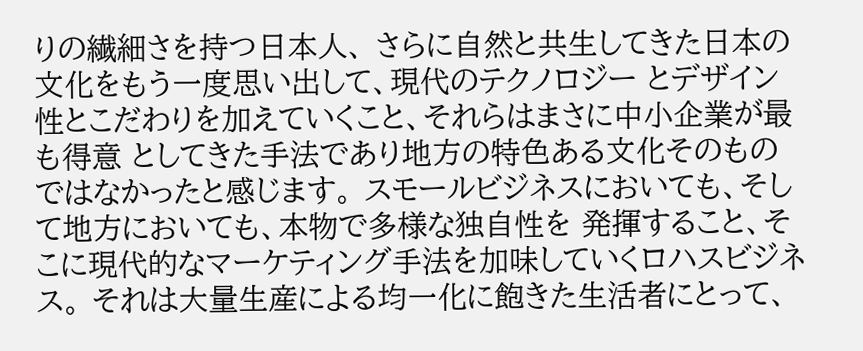りの繊細さを持つ日本人、 さらに自然と共生してきた日本の文化をもう一度思い出して、現代のテクノロジー とデザイン性とこだわりを加えていくこと、それらはまさに中小企業が最も得意 としてきた手法であり地方の特色ある文化そのものではなかったと感じます。 スモールビジネスにおいても、そして地方においても、本物で多様な独自性を 発揮すること、そこに現代的なマーケティング手法を加味していくロハスビジネス。 それは大量生産による均一化に飽きた生活者にとって、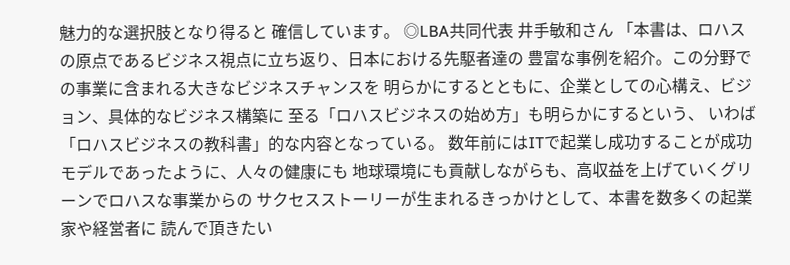魅力的な選択肢となり得ると 確信しています。 ◎LBA共同代表 井手敏和さん 「本書は、ロハスの原点であるビジネス視点に立ち返り、日本における先駆者達の 豊富な事例を紹介。この分野での事業に含まれる大きなビジネスチャンスを 明らかにするとともに、企業としての心構え、ビジョン、具体的なビジネス構築に 至る「ロハスビジネスの始め方」も明らかにするという、 いわば「ロハスビジネスの教科書」的な内容となっている。 数年前にはITで起業し成功することが成功モデルであったように、人々の健康にも 地球環境にも貢献しながらも、高収益を上げていくグリーンでロハスな事業からの サクセスストーリーが生まれるきっかけとして、本書を数多くの起業家や経営者に 読んで頂きたい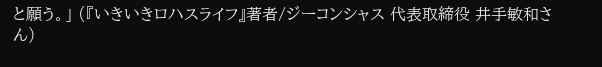と願う。」 (『いきいきロハスライフ』著者/ジーコンシャス 代表取締役 井手敏和さん)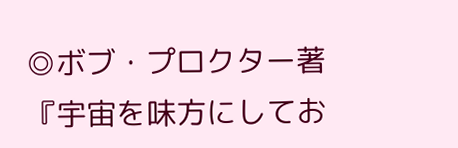◎ボブ・プロクター著『宇宙を味方にしてお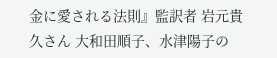金に愛される法則』監訳者 岩元貴久さん 大和田順子、水津陽子の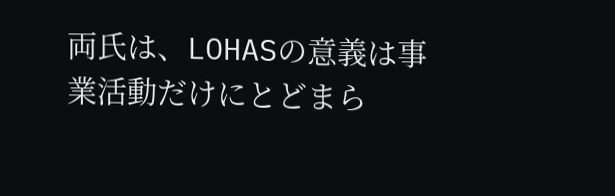両氏は、LOHASの意義は事業活動だけにとどまら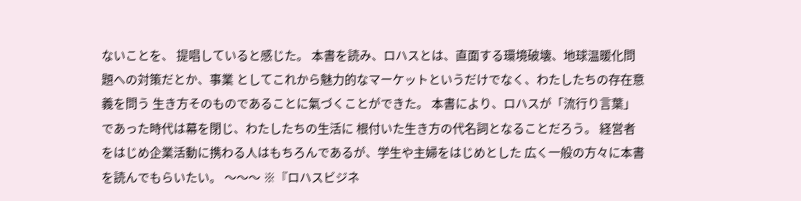ないことを、 提唱していると感じた。 本書を読み、ロハスとは、直面する環境破壊、地球温暖化問題への対策だとか、事業 としてこれから魅力的なマーケットというだけでなく、わたしたちの存在意義を問う 生き方そのものであることに氣づくことができた。 本書により、ロハスが「流行り言葉」であった時代は幕を閉じ、わたしたちの生活に 根付いた生き方の代名詞となることだろう。 経営者をはじめ企業活動に携わる人はもちろんであるが、学生や主婦をはじめとした 広く一般の方々に本書を読んでもらいたい。 〜〜〜 ※『ロハスビジネ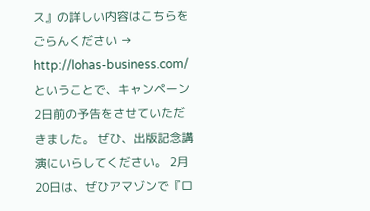ス』の詳しい内容はこちらをごらんください → http://lohas-business.com/ ということで、キャンペーン2日前の予告をさせていただきました。 ぜひ、出版記念講演にいらしてください。 2月20日は、ぜひアマゾンで『ロ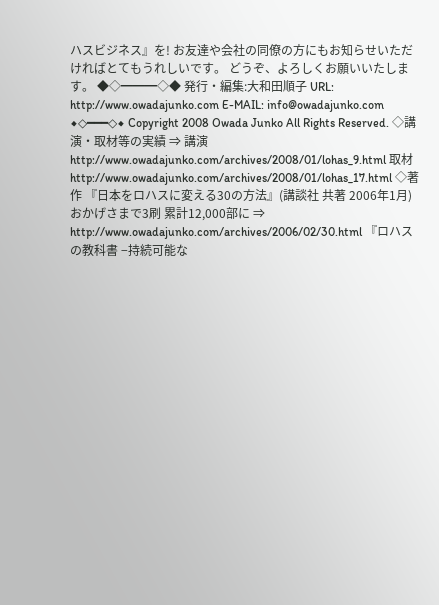ハスビジネス』を! お友達や会社の同僚の方にもお知らせいただければとてもうれしいです。 どうぞ、よろしくお願いいたします。 ◆◇━━━◇◆ 発行・編集:大和田順子 URL: http://www.owadajunko.com E-MAIL: info@owadajunko.com ◆◇━━━◇◆ Copyright 2008 Owada Junko All Rights Reserved. ◇講演・取材等の実績 ⇒ 講演 http://www.owadajunko.com/archives/2008/01/lohas_9.html 取材 http://www.owadajunko.com/archives/2008/01/lohas_17.html ◇著作 『日本をロハスに変える30の方法』(講談社 共著 2006年1月) おかげさまで3刷 累計12,000部に ⇒ http://www.owadajunko.com/archives/2006/02/30.html 『ロハスの教科書 −持続可能な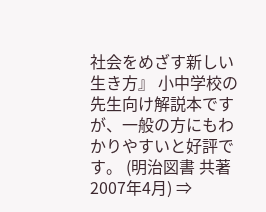社会をめざす新しい生き方』 小中学校の先生向け解説本ですが、一般の方にもわかりやすいと好評です。 (明治図書 共著 2007年4月) ⇒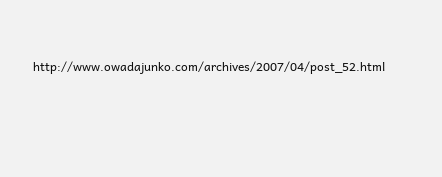http://www.owadajunko.com/archives/2007/04/post_52.html